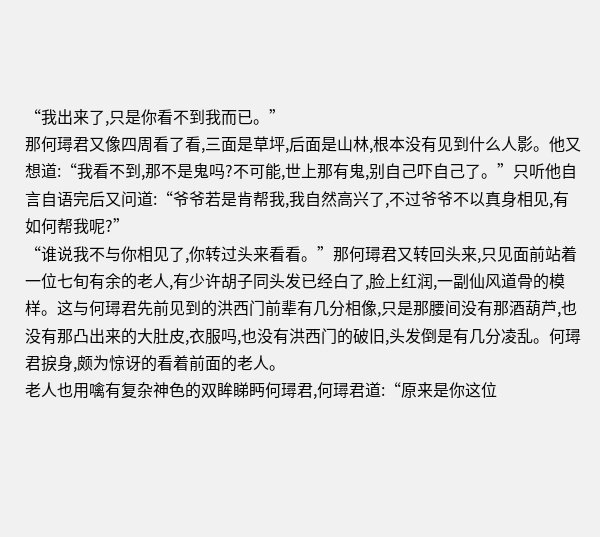“我出来了,只是你看不到我而已。”
那何璕君又像四周看了看,三面是草坪,后面是山林,根本没有见到什么人影。他又想道:“我看不到,那不是鬼吗?不可能,世上那有鬼,别自己吓自己了。”只听他自言自语完后又问道:“爷爷若是肯帮我,我自然高兴了,不过爷爷不以真身相见,有如何帮我呢?”
“谁说我不与你相见了,你转过头来看看。”那何璕君又转回头来,只见面前站着一位七旬有余的老人,有少许胡子同头发已经白了,脸上红润,一副仙风道骨的模样。这与何璕君先前见到的洪西门前辈有几分相像,只是那腰间没有那酒葫芦,也没有那凸出来的大肚皮,衣服吗,也没有洪西门的破旧,头发倒是有几分凌乱。何璕君捩身,颇为惊讶的看着前面的老人。
老人也用噙有复杂神色的双眸睇眄何璕君,何璕君道:“原来是你这位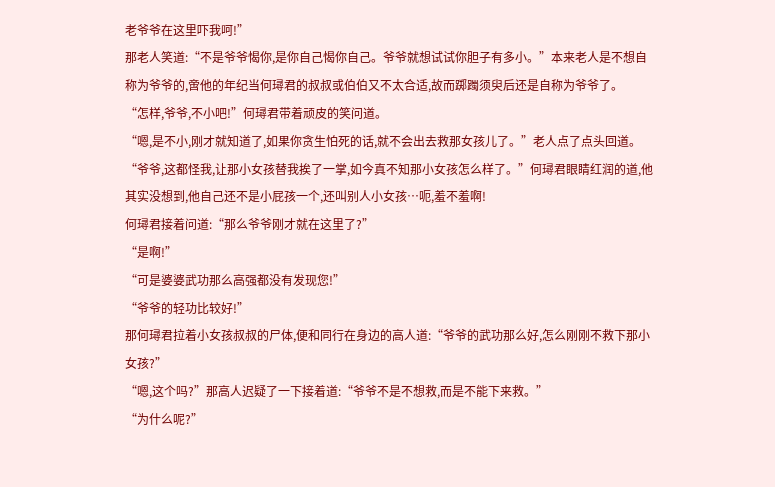老爷爷在这里吓我呵!”
那老人笑道:“不是爷爷愒你,是你自己愒你自己。爷爷就想试试你胆子有多小。”本来老人是不想自称为爷爷的,啻他的年纪当何璕君的叔叔或伯伯又不太合适,故而踯躅须臾后还是自称为爷爷了。
“怎样,爷爷,不小吧!”何璕君带着顽皮的笑问道。
“嗯,是不小,刚才就知道了,如果你贪生怕死的话,就不会出去救那女孩儿了。”老人点了点头回道。
“爷爷,这都怪我,让那小女孩替我挨了一掌,如今真不知那小女孩怎么样了。”何璕君眼睛红润的道,他其实没想到,他自己还不是小屁孩一个,还叫别人小女孩…呃,羞不羞啊!
何璕君接着问道:“那么爷爷刚才就在这里了?”
“是啊!”
“可是婆婆武功那么高强都没有发现您!”
“爷爷的轻功比较好!”
那何璕君拉着小女孩叔叔的尸体,便和同行在身边的高人道:“爷爷的武功那么好,怎么刚刚不救下那小女孩?”
“嗯,这个吗?”那高人迟疑了一下接着道:“爷爷不是不想救,而是不能下来救。”
“为什么呢?”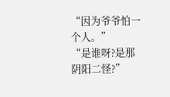“因为爷爷怕一个人。”
“是谁呀?是那阴阳二怪?”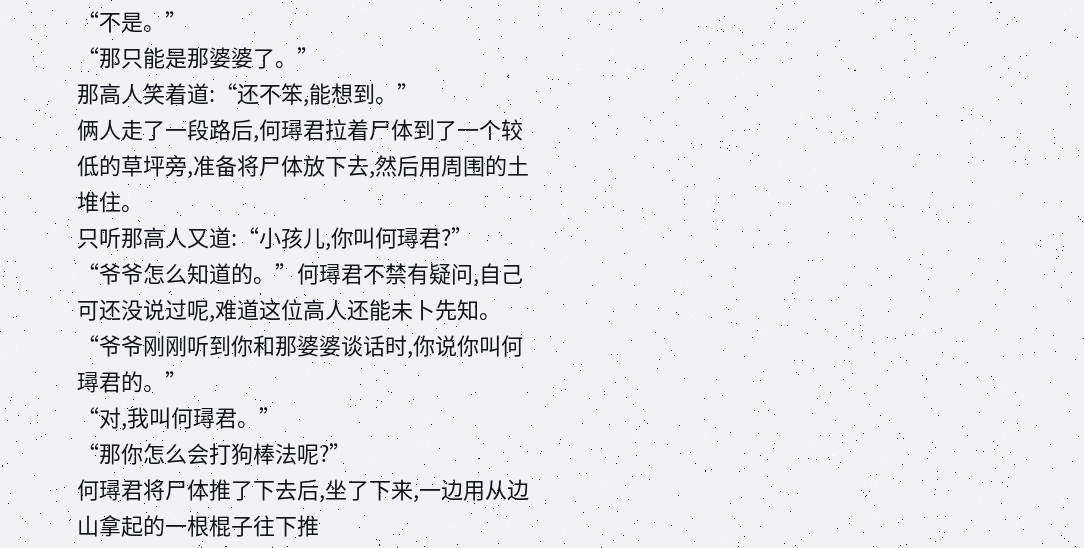“不是。”
“那只能是那婆婆了。”
那高人笑着道:“还不笨,能想到。”
俩人走了一段路后,何璕君拉着尸体到了一个较低的草坪旁,准备将尸体放下去,然后用周围的土堆住。
只听那高人又道:“小孩儿,你叫何璕君?”
“爷爷怎么知道的。”何璕君不禁有疑问,自己可还没说过呢,难道这位高人还能未卜先知。
“爷爷刚刚听到你和那婆婆谈话时,你说你叫何璕君的。”
“对,我叫何璕君。”
“那你怎么会打狗棒法呢?”
何璕君将尸体推了下去后,坐了下来,一边用从边山拿起的一根棍子往下推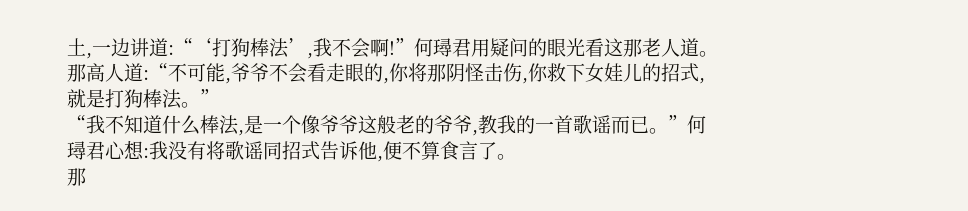土,一边讲道:“‘打狗棒法’,我不会啊!”何璕君用疑问的眼光看这那老人道。
那高人道:“不可能,爷爷不会看走眼的,你将那阴怪击伤,你救下女娃儿的招式,就是打狗棒法。”
“我不知道什么棒法,是一个像爷爷这般老的爷爷,教我的一首歌谣而已。”何璕君心想:我没有将歌谣同招式告诉他,便不算食言了。
那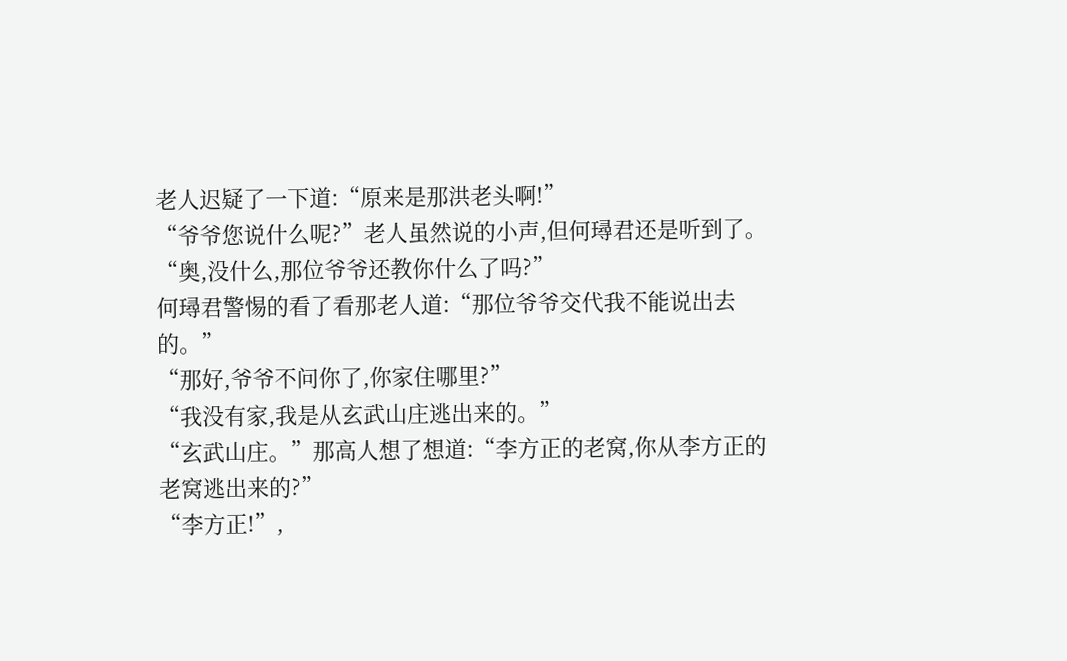老人迟疑了一下道:“原来是那洪老头啊!”
“爷爷您说什么呢?”老人虽然说的小声,但何璕君还是听到了。
“奥,没什么,那位爷爷还教你什么了吗?”
何璕君警惕的看了看那老人道:“那位爷爷交代我不能说出去的。”
“那好,爷爷不问你了,你家住哪里?”
“我没有家,我是从玄武山庄逃出来的。”
“玄武山庄。”那高人想了想道:“李方正的老窝,你从李方正的老窝逃出来的?”
“李方正!”,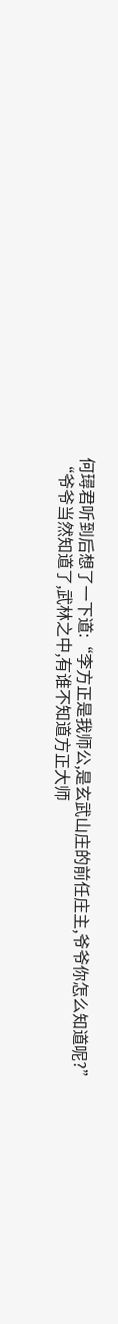何璕君听到后想了一下道:“李方正是我师公,是玄武山庄的前任庄主,爷爷你怎么知道呢?”
“爷爷当然知道了,武林之中,有谁不知道方正大师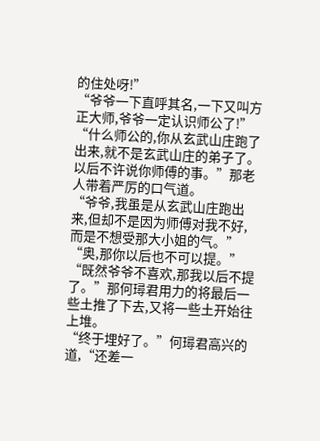的住处呀!”
“爷爷一下直呼其名,一下又叫方正大师,爷爷一定认识师公了!”
“什么师公的,你从玄武山庄跑了出来,就不是玄武山庄的弟子了。以后不许说你师傅的事。”那老人带着严厉的口气道。
“爷爷,我虽是从玄武山庄跑出来,但却不是因为师傅对我不好,而是不想受那大小姐的气。”
“奥,那你以后也不可以提。”
“既然爷爷不喜欢,那我以后不提了。”那何璕君用力的将最后一些土推了下去,又将一些土开始往上堆。
“终于埋好了。”何璕君高兴的道,“还差一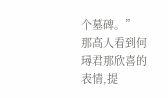个墓碑。”
那高人看到何璕君那欣喜的表情,提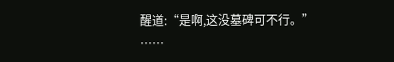醒道:“是啊,这没墓碑可不行。”
……